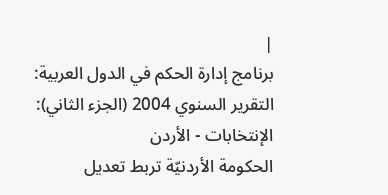|
برنامج إدارة الحكم في الدول العربية:
التقرير السنوي 2004 (الجزء الثاني):
الإنتخابات - الأردن
الحكومة الأردنيّة تربط تعديل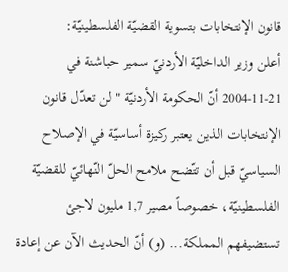قانون الإنتخابات بتسوية القضيّة الفلسطينيّة:
أعلن وزير الداخليّة الأردنيّ سمير حباشنة في 21-11-2004 أنّ الحكومة الأردنيّة "لن تعدّل قانون الإنتخابات الذين يعتبر ركيزة أساسيّة في الإصلاح السياسيّ قبل أن تتّضح ملامح الحلّ النّهائيّ للقضيّة الفلسطينيّة، خصوصاً مصير 1,7 مليون لاجئ تستضيفهم المملكة... (و) أنّ الحديث الآن عن إعادة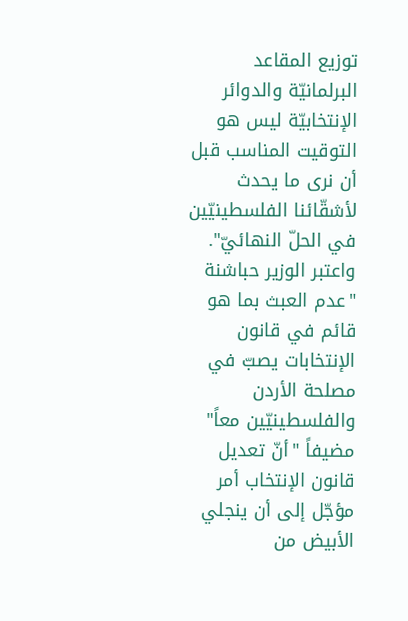توزيع المقاعد البرلمانيّة والدوائر الإنتخابيّة ليس هو التوقيت المناسب قبل أن نرى ما يحدث لأشقّائنا الفلسطينيّين في الحلّ النهائيّ". واعتبر الوزير حباشنة "عدم العبث بما هو قائم في قانون الإنتخابات يصبّ في مصلحة الأردن والفلسطينيّين معاً" مضيفاً "أنّ تعديل قانون الإنتخاب أمر مؤجّل إلى أن ينجلي الأبيض من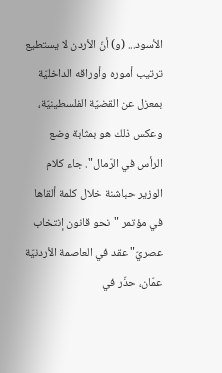الأسود... (و) أنّ الأردن لا يستطيع ترتيب أموره وأوراقه الداخليّة بمعزل عن القضيّة الفلسطينيّة، وعكس ذلك هو بمثابة وضع الرأس في الرّمال". جاء كلام الوزير حباشنة خلال كلمة ألقاها في مؤتمر "نحو قانون إنتخاب عصريّ" عقد في العاصمة الأردنيّة عمّان، حذّر في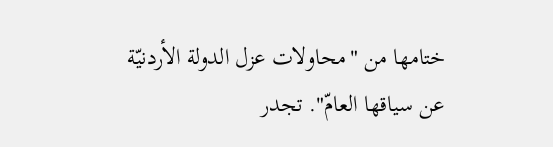ختامها من "محاولات عزل الدولة الأردنيّة عن سياقها العامّ". تجدر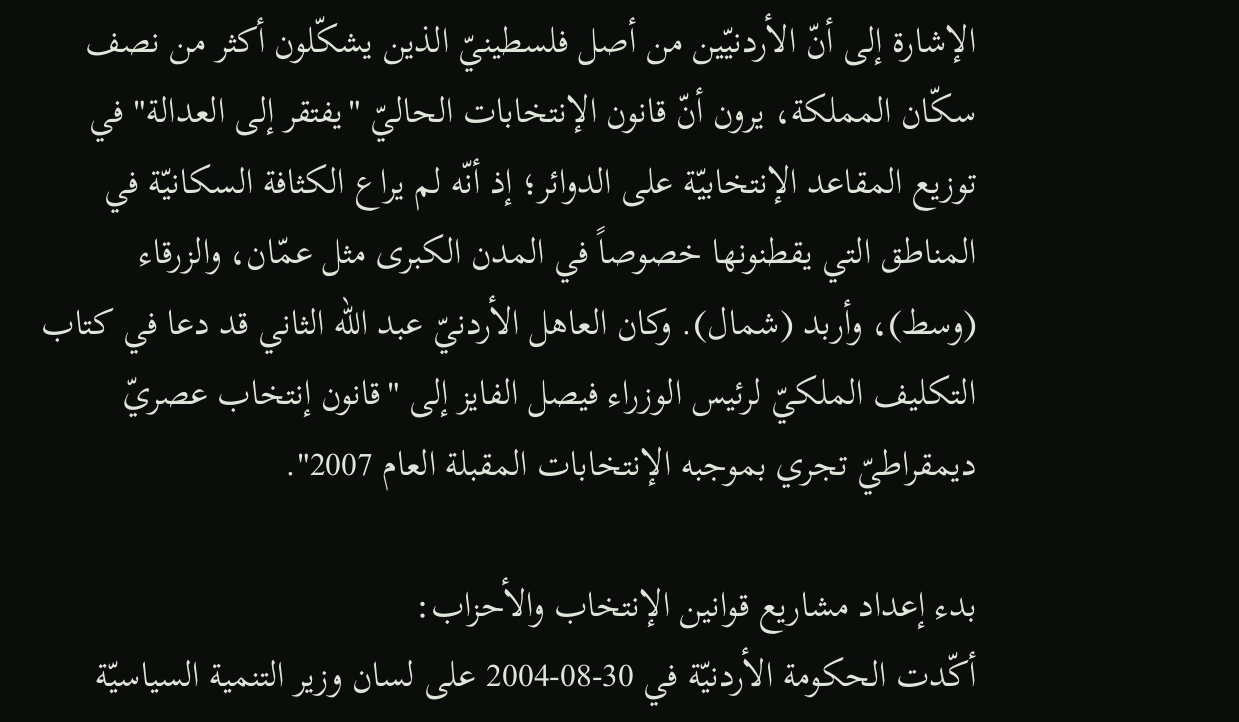الإشارة إلى أنّ الأردنيّين من أصل فلسطينيّ الذين يشكّلون أكثر من نصف سكّان المملكة، يرون أنّ قانون الإنتخابات الحاليّ "يفتقر إلى العدالة" في توزيع المقاعد الإنتخابيّة على الدوائر؛ إذ أنّه لم يراع الكثافة السكانيّة في المناطق التي يقطنونها خصوصاً في المدن الكبرى مثل عمّان، والزرقاء (وسط)، وأربد (شمال). وكان العاهل الأردنيّ عبد الله الثاني قد دعا في كتاب التكليف الملكيّ لرئيس الوزراء فيصل الفايز إلى "قانون إنتخاب عصريّ ديمقراطيّ تجري بموجبه الإنتخابات المقبلة العام 2007".

بدء إعداد مشاريع قوانين الإنتخاب والأحزاب:
أكّدت الحكومة الأردنيّة في 30-08-2004 على لسان وزير التنمية السياسيّة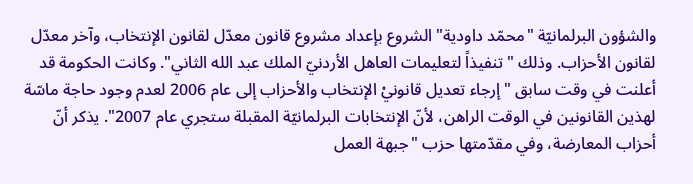والشؤون البرلمانيّة "محمّد داودية" الشروع بإعداد مشروع قانون معدّل لقانون الإنتخاب، وآخر معدّل لقانون الأحزاب. وذلك "تنفيذاً لتعليمات العاهل الأردنيّ الملك عبد الله الثاني". وكانت الحكومة قد أعلنت في وقت سابق "إرجاء تعديل قانونيْ الإنتخاب والأحزاب إلى عام 2006 لعدم وجود حاجة ماسّة لهذين القانونين في الوقت الراهن، لأنّ الإنتخابات البرلمانيّة المقبلة ستجري عام 2007". يذكر أنّ أحزاب المعارضة، وفي مقدّمتها حزب "جبهة العمل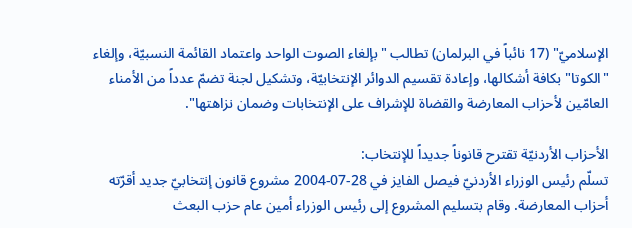الإسلاميّ" (17 نائباً في البرلمان) تطالب "بإلغاء الصوت الواحد واعتماد القائمة النسبيّة، وإلغاء "الكوتا" بكافة أشكالها، وإعادة تقسيم الدوائر الإنتخابيّة، وتشكيل لجنة تضمّ عدداً من الأمناء العامّين لأحزاب المعارضة والقضاة للإشراف على الإنتخابات وضمان نزاهتها".

الأحزاب الأردنيّة تقترح قانوناً جديداً للإنتخاب:
تسلّم رئيس الوزراء الأردنيّ فيصل الفايز في 28-07-2004 مشروع قانون إنتخابيّ جديد أقرّته أحزاب المعارضة. وقام بتسليم المشروع إلى رئيس الوزراء أمين عام حزب البعث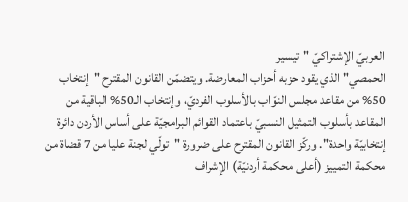العربيّ الإشتراكيّ "تيسير
الحمصي" الذي يقود حزبه أحزاب المعارضة. ويتضمّن القانون المقترح "إنتخاب 50% من مقاعد مجلس النوّاب بالأسلوب الفرديّ، وإنتخاب الـ50% الباقية من المقاعد بأسلوب التمثيل النسبيّ باعتماد القوائم البرامجيّة على أساس الأردن دائرة إنتخابيّة واحدة". وركّز القانون المقترح على ضرورة "تولّي لجنة عليا من 7 قضاة من محكمة التمييز (أعلى محكمة أردنيّة) الإشراف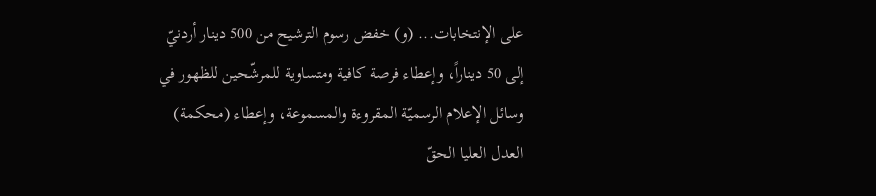على الإنتخابات... (و) خفض رسوم الترشيح من 500 دينار أردنيّ إلى 50 ديناراً، وإعطاء فرصة كافية ومتساوية للمرشّحين للظهور في وسائل الإعلام الرسميّة المقروءة والمسموعة، وإعطاء (محكمة) العدل العليا الحقّ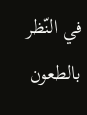في النّظر بالطعون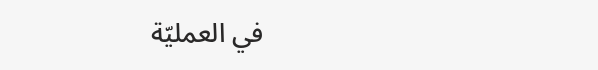في العمليّة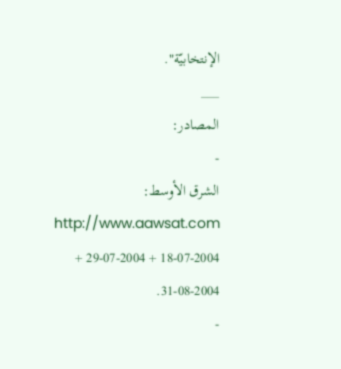الإنتخابيّة".
___
المصادر:
-
الشرق الأوسط: http://www.aawsat.com
18-07-2004 + 29-07-2004 + 31-08-2004.
-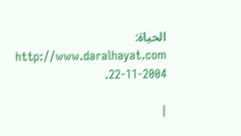الحياة: http://www.daralhayat.com
22-11-2004.

|